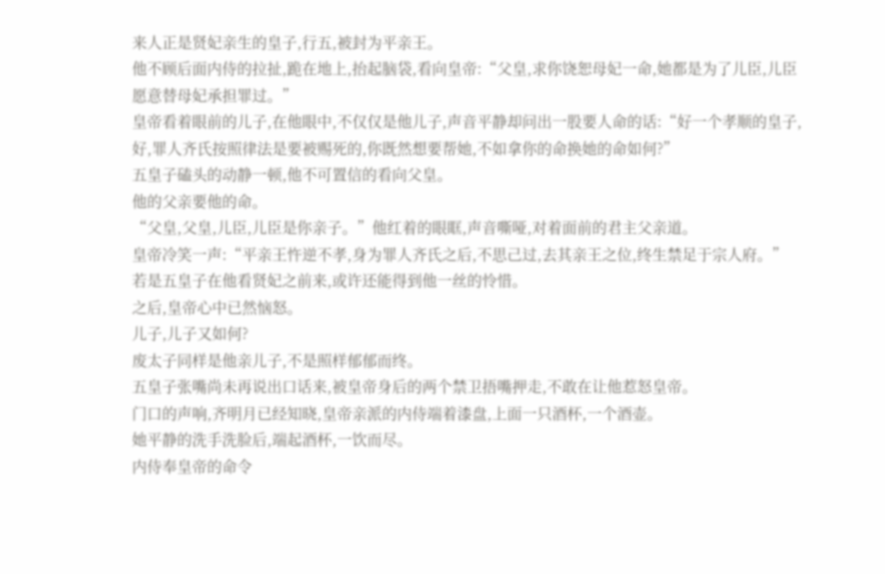来人正是贤妃亲生的皇子,行五,被封为平亲王。
他不顾后面内侍的拉扯,跪在地上,抬起脑袋,看向皇帝:“父皇,求你饶恕母妃一命,她都是为了儿臣,儿臣愿意替母妃承担罪过。”
皇帝看着眼前的儿子,在他眼中,不仅仅是他儿子,声音平静却问出一股要人命的话:“好一个孝顺的皇子,好,罪人齐氏按照律法是要被赐死的,你既然想要帮她,不如拿你的命换她的命如何?”
五皇子磕头的动静一顿,他不可置信的看向父皇。
他的父亲要他的命。
“父皇,父皇,儿臣,儿臣是你亲子。”他红着的眼眶,声音嘶哑,对着面前的君主父亲道。
皇帝冷笑一声:“平亲王忤逆不孝,身为罪人齐氏之后,不思己过,去其亲王之位,终生禁足于宗人府。”
若是五皇子在他看贤妃之前来,或许还能得到他一丝的怜惜。
之后,皇帝心中已然恼怒。
儿子,儿子又如何?
废太子同样是他亲儿子,不是照样郁郁而终。
五皇子张嘴尚未再说出口话来,被皇帝身后的两个禁卫捂嘴押走,不敢在让他惹怒皇帝。
门口的声响,齐明月已经知晓,皇帝亲派的内侍端着漆盘,上面一只酒杯,一个酒壶。
她平静的洗手洗脸后,端起酒杯,一饮而尽。
内侍奉皇帝的命令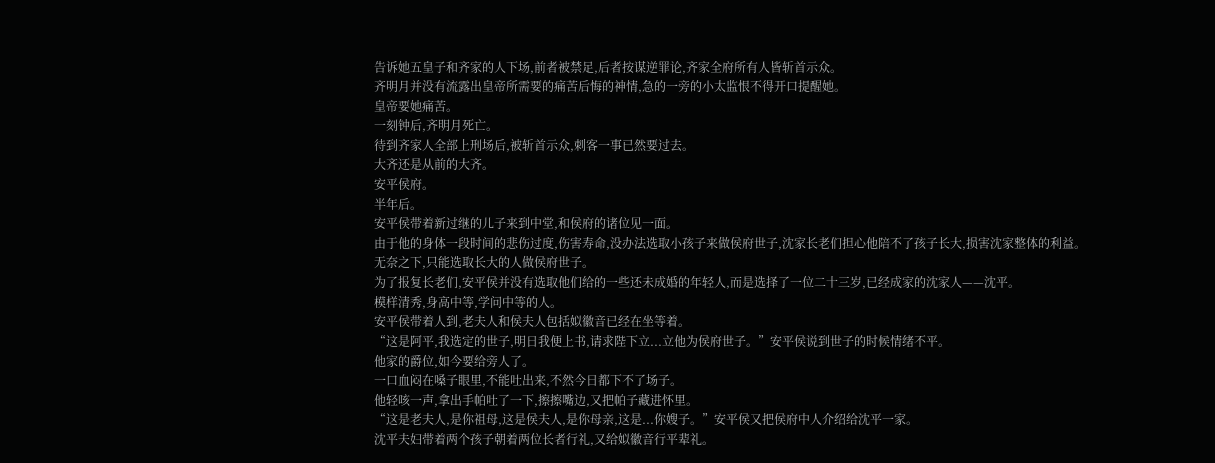告诉她五皇子和齐家的人下场,前者被禁足,后者按谋逆罪论,齐家全府所有人皆斩首示众。
齐明月并没有流露出皇帝所需要的痛苦后悔的神情,急的一旁的小太监恨不得开口提醒她。
皇帝要她痛苦。
一刻钟后,齐明月死亡。
待到齐家人全部上刑场后,被斩首示众,刺客一事已然要过去。
大齐还是从前的大齐。
安平侯府。
半年后。
安平侯带着新过继的儿子来到中堂,和侯府的诸位见一面。
由于他的身体一段时间的悲伤过度,伤害寿命,没办法选取小孩子来做侯府世子,沈家长老们担心他陪不了孩子长大,损害沈家整体的利益。
无奈之下,只能选取长大的人做侯府世子。
为了报复长老们,安平侯并没有选取他们给的一些还未成婚的年轻人,而是选择了一位二十三岁,已经成家的沈家人——沈平。
模样清秀,身高中等,学问中等的人。
安平侯带着人到,老夫人和侯夫人包括姒徽音已经在坐等着。
“这是阿平,我选定的世子,明日我便上书,请求陛下立...立他为侯府世子。”安平侯说到世子的时候情绪不平。
他家的爵位,如今要给旁人了。
一口血闷在嗓子眼里,不能吐出来,不然今日都下不了场子。
他轻咳一声,拿出手帕吐了一下,擦擦嘴边,又把帕子藏进怀里。
“这是老夫人,是你祖母,这是侯夫人,是你母亲,这是...你嫂子。”安平侯又把侯府中人介绍给沈平一家。
沈平夫妇带着两个孩子朝着两位长者行礼,又给姒徽音行平辈礼。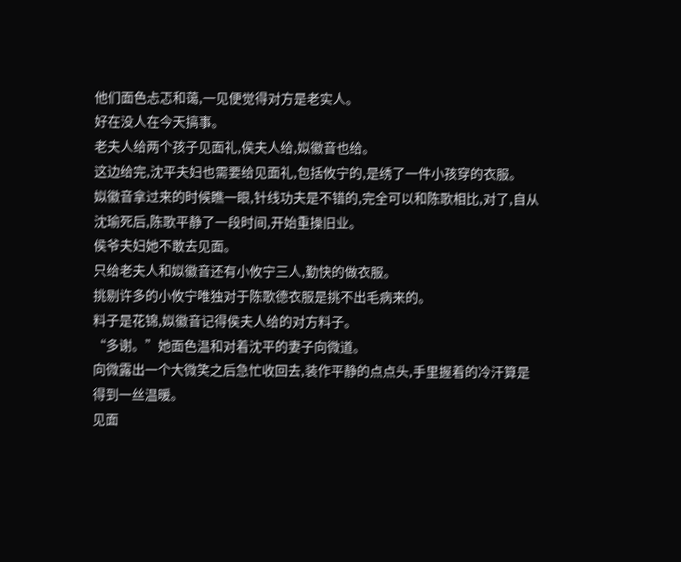他们面色忐忑和蔼,一见便觉得对方是老实人。
好在没人在今天搞事。
老夫人给两个孩子见面礼,侯夫人给,姒徽音也给。
这边给完,沈平夫妇也需要给见面礼,包括攸宁的,是绣了一件小孩穿的衣服。
姒徽音拿过来的时候瞧一眼,针线功夫是不错的,完全可以和陈歌相比,对了,自从沈瑜死后,陈歌平静了一段时间,开始重操旧业。
侯爷夫妇她不敢去见面。
只给老夫人和姒徽音还有小攸宁三人,勤快的做衣服。
挑剔许多的小攸宁唯独对于陈歌德衣服是挑不出毛病来的。
料子是花锦,姒徽音记得侯夫人给的对方料子。
“多谢。”她面色温和对着沈平的妻子向微道。
向微露出一个大微笑之后急忙收回去,装作平静的点点头,手里握着的冷汗算是得到一丝温暖。
见面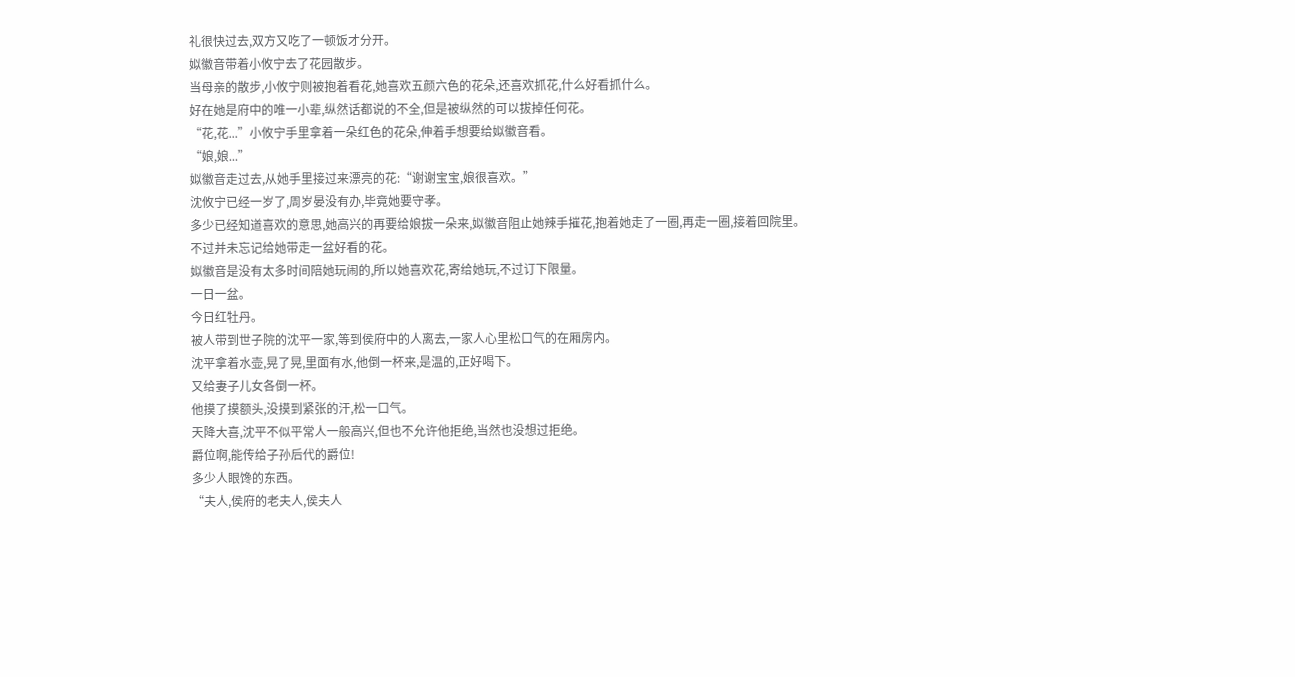礼很快过去,双方又吃了一顿饭才分开。
姒徽音带着小攸宁去了花园散步。
当母亲的散步,小攸宁则被抱着看花,她喜欢五颜六色的花朵,还喜欢抓花,什么好看抓什么。
好在她是府中的唯一小辈,纵然话都说的不全,但是被纵然的可以拔掉任何花。
“花,花...”小攸宁手里拿着一朵红色的花朵,伸着手想要给姒徽音看。
“娘,娘...”
姒徽音走过去,从她手里接过来漂亮的花:“谢谢宝宝,娘很喜欢。”
沈攸宁已经一岁了,周岁晏没有办,毕竟她要守孝。
多少已经知道喜欢的意思,她高兴的再要给娘拔一朵来,姒徽音阻止她辣手摧花,抱着她走了一圈,再走一圈,接着回院里。
不过并未忘记给她带走一盆好看的花。
姒徽音是没有太多时间陪她玩闹的,所以她喜欢花,寄给她玩,不过订下限量。
一日一盆。
今日红牡丹。
被人带到世子院的沈平一家,等到侯府中的人离去,一家人心里松口气的在厢房内。
沈平拿着水壶,晃了晃,里面有水,他倒一杯来,是温的,正好喝下。
又给妻子儿女各倒一杯。
他摸了摸额头,没摸到紧张的汗,松一口气。
天降大喜,沈平不似平常人一般高兴,但也不允许他拒绝,当然也没想过拒绝。
爵位啊,能传给子孙后代的爵位!
多少人眼馋的东西。
“夫人,侯府的老夫人,侯夫人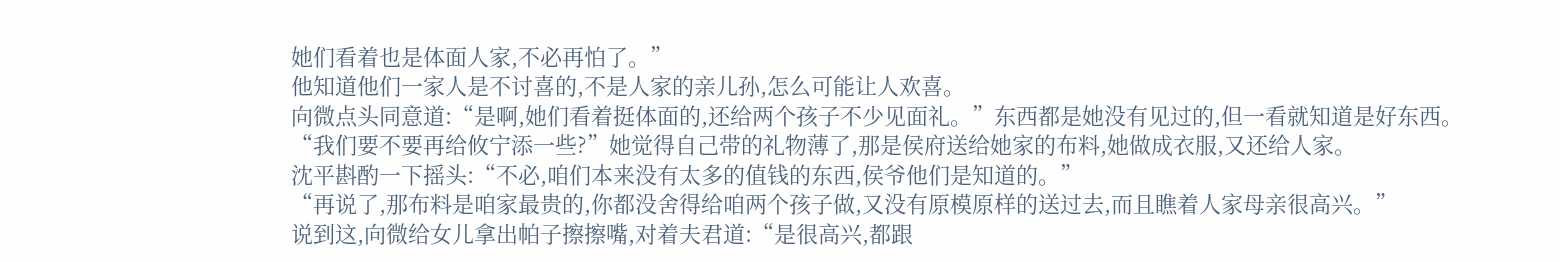她们看着也是体面人家,不必再怕了。”
他知道他们一家人是不讨喜的,不是人家的亲儿孙,怎么可能让人欢喜。
向微点头同意道:“是啊,她们看着挺体面的,还给两个孩子不少见面礼。”东西都是她没有见过的,但一看就知道是好东西。
“我们要不要再给攸宁添一些?”她觉得自己带的礼物薄了,那是侯府送给她家的布料,她做成衣服,又还给人家。
沈平斟酌一下摇头:“不必,咱们本来没有太多的值钱的东西,侯爷他们是知道的。”
“再说了,那布料是咱家最贵的,你都没舍得给咱两个孩子做,又没有原模原样的送过去,而且瞧着人家母亲很高兴。”
说到这,向微给女儿拿出帕子擦擦嘴,对着夫君道:“是很高兴,都跟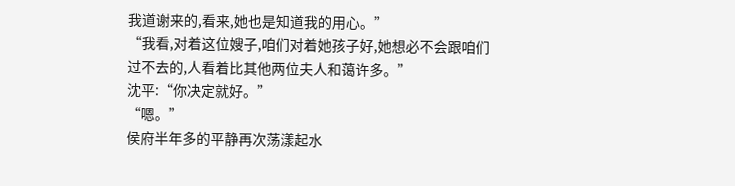我道谢来的,看来,她也是知道我的用心。”
“我看,对着这位嫂子,咱们对着她孩子好,她想必不会跟咱们过不去的,人看着比其他两位夫人和蔼许多。”
沈平:“你决定就好。”
“嗯。”
侯府半年多的平静再次荡漾起水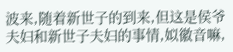波来,随着新世子的到来,但这是侯爷夫妇和新世子夫妇的事情,姒徽音嘛,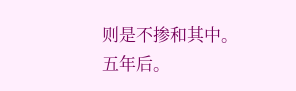则是不掺和其中。
五年后。